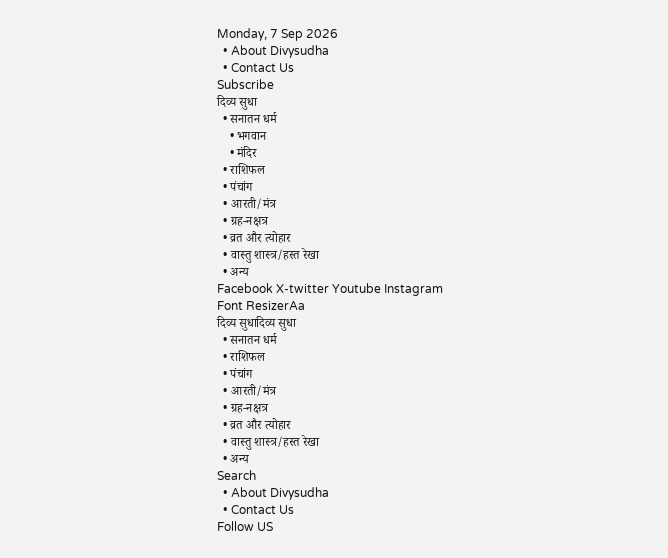Monday, 7 Sep 2026
  • About Divysudha
  • Contact Us
Subscribe
दिव्य सुधा
  • सनातन धर्म
    • भगवान
    • मंदिर
  • राशिफल
  • पंचांग
  • आरती/मंत्र
  • ग्रह-नक्षत्र
  • व्रत और त्योहार
  • वास्तु शास्त्र/हस्त रेखा
  • अन्य
Facebook X-twitter Youtube Instagram
Font ResizerAa
दिव्य सुधादिव्य सुधा
  • सनातन धर्म
  • राशिफल
  • पंचांग
  • आरती/मंत्र
  • ग्रह-नक्षत्र
  • व्रत और त्योहार
  • वास्तु शास्त्र/हस्त रेखा
  • अन्य
Search
  • About Divysudha
  • Contact Us
Follow US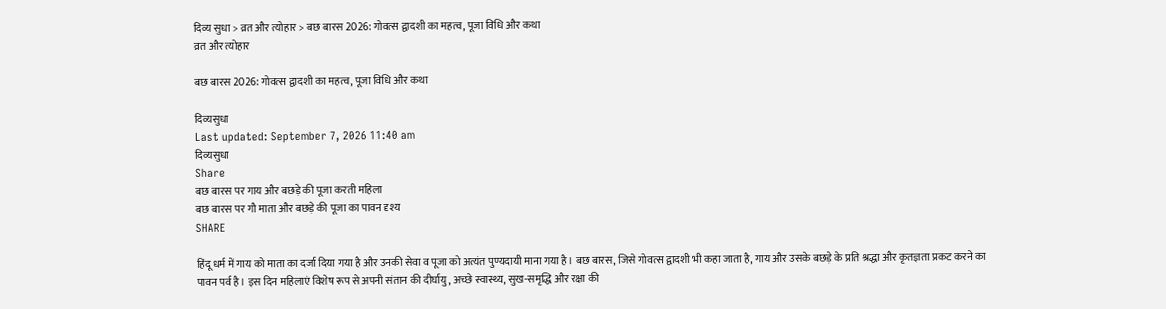दिव्य सुधा > व्रत और त्योहार > बछ बारस 2026: गोवत्स द्वादशी का महत्व, पूजा विधि और कथा
व्रत और त्योहार

बछ बारस 2026: गोवत्स द्वादशी का महत्व, पूजा विधि और कथा

दिव्यसुधा
Last updated: September 7, 2026 11:40 am
दिव्यसुधा
Share
बछ बारस पर गाय और बछड़े की पूजा करती महिला
बछ बारस पर गौ माता और बछड़े की पूजा का पावन दृश्य
SHARE

हिंदू धर्म में गाय को माता का दर्जा दिया गया है और उनकी सेवा व पूजा को अत्यंत पुण्यदायी माना गया है। बछ बारस, जिसे गोवत्स द्वादशी भी कहा जाता है, गाय और उसके बछड़े के प्रति श्रद्धा और कृतज्ञता प्रकट करने का पावन पर्व है। इस दिन महिलाएं विशेष रूप से अपनी संतान की दीर्घायु, अच्छे स्वास्थ्य, सुख-समृद्धि और रक्षा की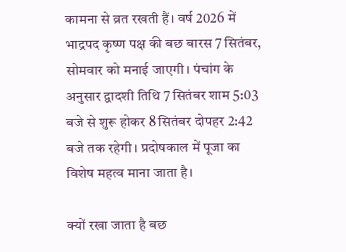कामना से व्रत रखती हैं। वर्ष 2026 में भाद्रपद कृष्ण पक्ष की बछ बारस 7 सितंबर, सोमवार को मनाई जाएगी। पंचांग के अनुसार द्वादशी तिथि 7 सितंबर शाम 5:03 बजे से शुरू होकर 8 सितंबर दोपहर 2:42 बजे तक रहेगी। प्रदोषकाल में पूजा का विशेष महत्व माना जाता है।

क्यों रखा जाता है बछ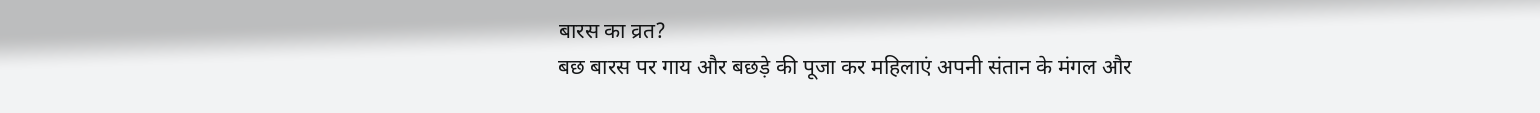बारस का व्रत?
बछ बारस पर गाय और बछड़े की पूजा कर महिलाएं अपनी संतान के मंगल और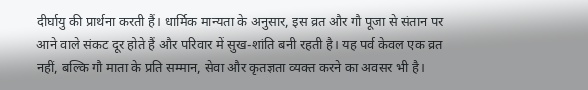दीर्घायु की प्रार्थना करती हैं। धार्मिक मान्यता के अनुसार, इस व्रत और गौ पूजा से संतान पर आने वाले संकट दूर होते हैं और परिवार में सुख-शांति बनी रहती है। यह पर्व केवल एक व्रत नहीं, बल्कि गौ माता के प्रति सम्मान, सेवा और कृतज्ञता व्यक्त करने का अवसर भी है।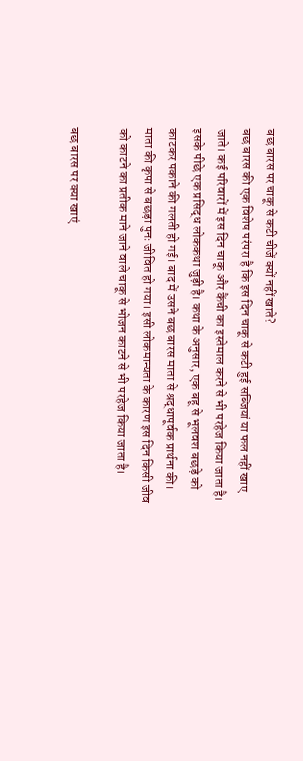बछ बारस पर चाकू से कटी चीजें क्यों नहीं खाते?
बछ बारस की एक विशेष परंपरा है कि इस दिन चाकू से कटी हुई सब्जियां या फल नहीं खाए जाते। कई परिवारों में इस दिन चाकू और कैंची का इस्तेमाल करने से भी परहेज किया जाता है। इसके पीछे एक प्रसिद्ध लोककथा जुड़ी है। कथा के अनुसार, एक बहू से भूलवश बछड़े को काटकर पकाने की गलती हो गई। बाद में उसने बछ बारस माता से श्रद्धापूर्वक प्रार्थना की। माता की कृपा से बछड़ा पुनः जीवित हो गया। इसी लोकमान्यता के कारण इस दिन किसी जीव को काटने का प्रतीक माने जाने वाले चाकू से भोजन काटने से भी परहेज किया जाता है।

बछ बारस पर क्या खाएं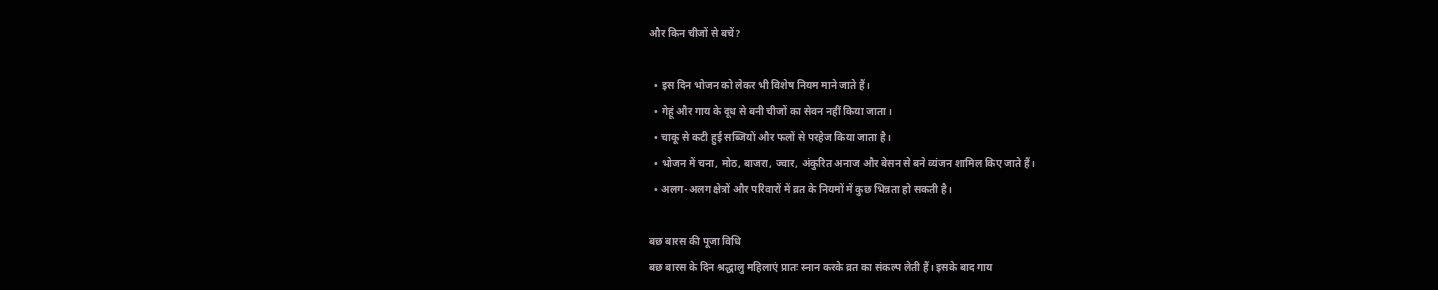और किन चीजों से बचें?

  • इस दिन भोजन को लेकर भी विशेष नियम माने जाते हैं।
  • गेहूं और गाय के दूध से बनी चीजों का सेवन नहीं किया जाता।
  • चाकू से कटी हुई सब्जियों और फलों से परहेज किया जाता है।
  • भोजन में चना, मोठ, बाजरा, ज्वार, अंकुरित अनाज और बेसन से बने व्यंजन शामिल किए जाते हैं।
  • अलग-अलग क्षेत्रों और परिवारों में व्रत के नियमों में कुछ भिन्नता हो सकती है।

बछ बारस की पूजा विधि
बछ बारस के दिन श्रद्धालु महिलाएं प्रातः स्नान करके व्रत का संकल्प लेती हैं। इसके बाद गाय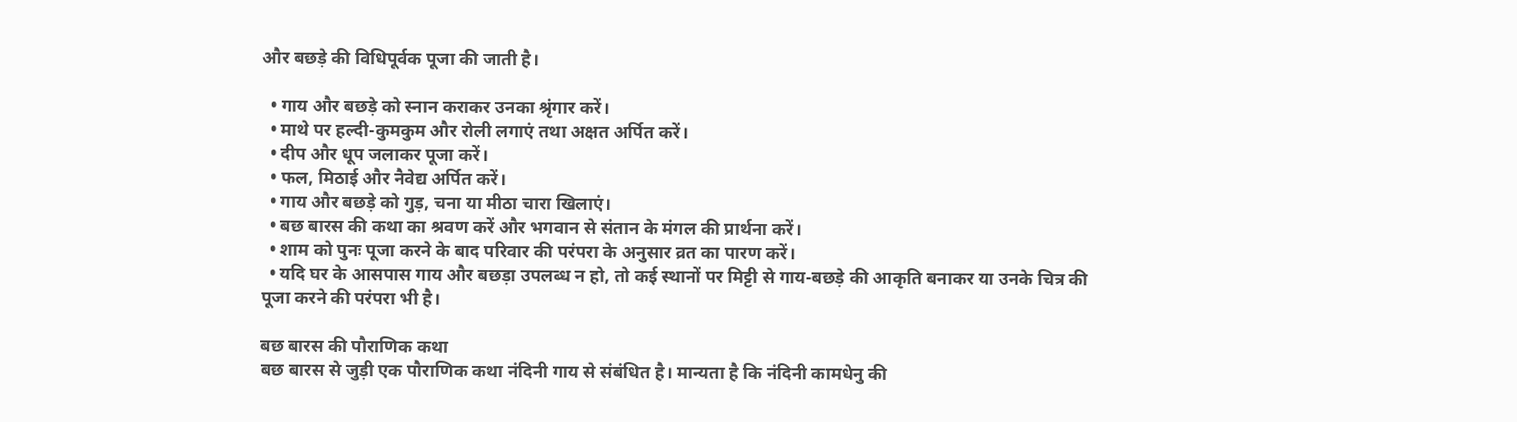और बछड़े की विधिपूर्वक पूजा की जाती है।

  • गाय और बछड़े को स्नान कराकर उनका श्रृंगार करें।
  • माथे पर हल्दी-कुमकुम और रोली लगाएं तथा अक्षत अर्पित करें।
  • दीप और धूप जलाकर पूजा करें।
  • फल, मिठाई और नैवेद्य अर्पित करें।
  • गाय और बछड़े को गुड़, चना या मीठा चारा खिलाएं।
  • बछ बारस की कथा का श्रवण करें और भगवान से संतान के मंगल की प्रार्थना करें।
  • शाम को पुनः पूजा करने के बाद परिवार की परंपरा के अनुसार व्रत का पारण करें।
  • यदि घर के आसपास गाय और बछड़ा उपलब्ध न हो, तो कई स्थानों पर मिट्टी से गाय-बछड़े की आकृति बनाकर या उनके चित्र की पूजा करने की परंपरा भी है।

बछ बारस की पौराणिक कथा
बछ बारस से जुड़ी एक पौराणिक कथा नंदिनी गाय से संबंधित है। मान्यता है कि नंदिनी कामधेनु की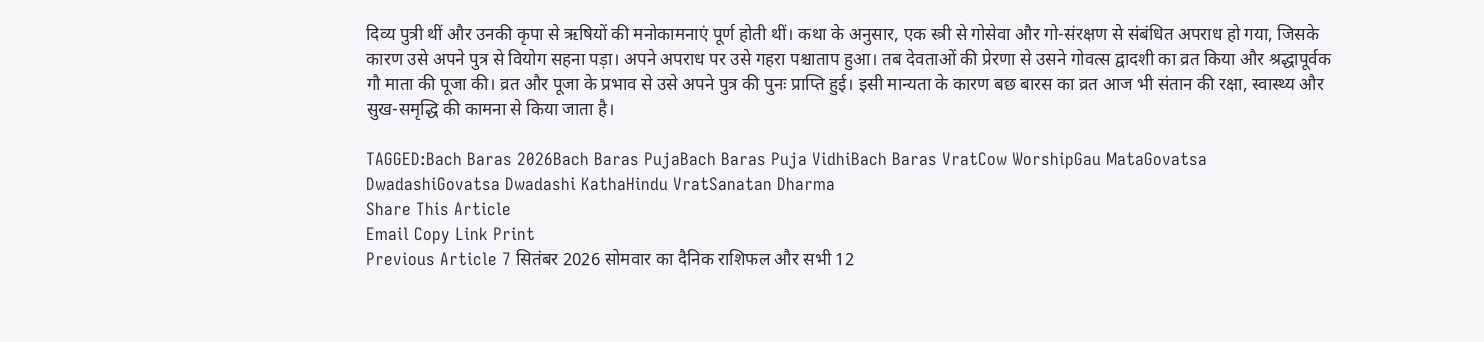दिव्य पुत्री थीं और उनकी कृपा से ऋषियों की मनोकामनाएं पूर्ण होती थीं। कथा के अनुसार, एक स्त्री से गोसेवा और गो-संरक्षण से संबंधित अपराध हो गया, जिसके कारण उसे अपने पुत्र से वियोग सहना पड़ा। अपने अपराध पर उसे गहरा पश्चाताप हुआ। तब देवताओं की प्रेरणा से उसने गोवत्स द्वादशी का व्रत किया और श्रद्धापूर्वक गौ माता की पूजा की। व्रत और पूजा के प्रभाव से उसे अपने पुत्र की पुनः प्राप्ति हुई। इसी मान्यता के कारण बछ बारस का व्रत आज भी संतान की रक्षा, स्वास्थ्य और सुख-समृद्धि की कामना से किया जाता है।

TAGGED:Bach Baras 2026Bach Baras PujaBach Baras Puja VidhiBach Baras VratCow WorshipGau MataGovatsa DwadashiGovatsa Dwadashi KathaHindu VratSanatan Dharma
Share This Article
Email Copy Link Print
Previous Article 7 सितंबर 2026 सोमवार का दैनिक राशिफल और सभी 12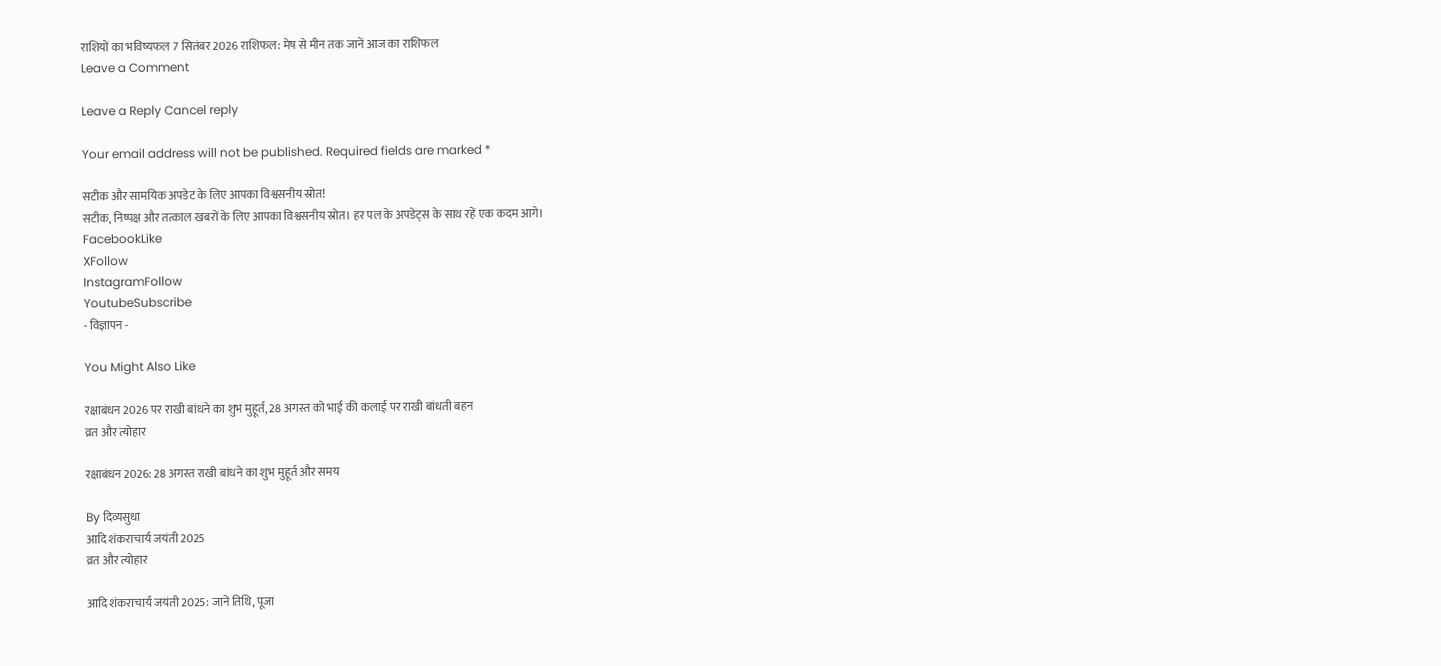राशियों का भविष्यफल 7 सितंबर 2026 राशिफल: मेष से मीन तक जानें आज का राशिफल
Leave a Comment

Leave a Reply Cancel reply

Your email address will not be published. Required fields are marked *

सटीक और सामयिक अपडेट के लिए आपका विश्वसनीय स्रोत!
सटीक, निष्पक्ष और तत्काल खबरों के लिए आपका विश्वसनीय स्रोत। हर पल के अपडेट्स के साथ रहें एक कदम आगे।
FacebookLike
XFollow
InstagramFollow
YoutubeSubscribe
- विज्ञापन -

You Might Also Like

रक्षाबंधन 2026 पर राखी बांधने का शुभ मुहूर्त, 28 अगस्त को भाई की कलाई पर राखी बांधती बहन
व्रत और त्योहार

रक्षाबंधन 2026: 28 अगस्त राखी बांधने का शुभ मुहूर्त और समय

By दिव्यसुधा
आदि शंकराचार्य जयंती 2025
व्रत और त्योहार

आदि शंकराचार्य जयंती 2025: जानें तिथि, पूजा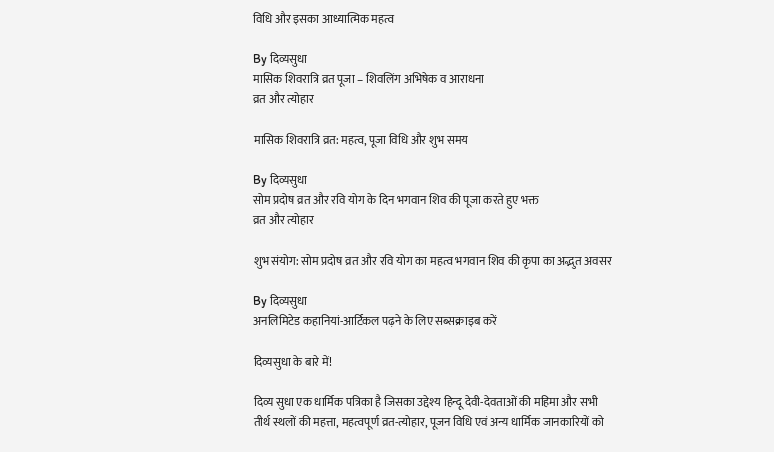विधि और इसका आध्यात्मिक महत्व

By दिव्यसुधा
मासिक शिवरात्रि व्रत पूजा – शिवलिंग अभिषेक व आराधना
व्रत और त्योहार

मासिक शिवरात्रि व्रत: महत्व, पूजा विधि और शुभ समय

By दिव्यसुधा
सोम प्रदोष व्रत और रवि योग के दिन भगवान शिव की पूजा करते हुए भक्त
व्रत और त्योहार

शुभ संयोग: सोम प्रदोष व्रत और रवि योग का महत्व भगवान शिव की कृपा का अद्भुत अवसर

By दिव्यसुधा
अनलिमिटेड कहानियां-आर्टिकल पढ़ने के लिए सब्सक्राइब करें

दिव्यसुधा के बारे में!

दिव्य सुधा एक धार्मिक पत्रिका है जिसका उद्देश्य हिन्दू देवी-देवताओं की महिमा और सभी तीर्थ स्थलों की महत्ता, महत्वपूर्ण व्रत-त्योहार, पूजन विधि एवं अन्य धार्मिक जानकारियों को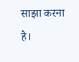साझा करना है।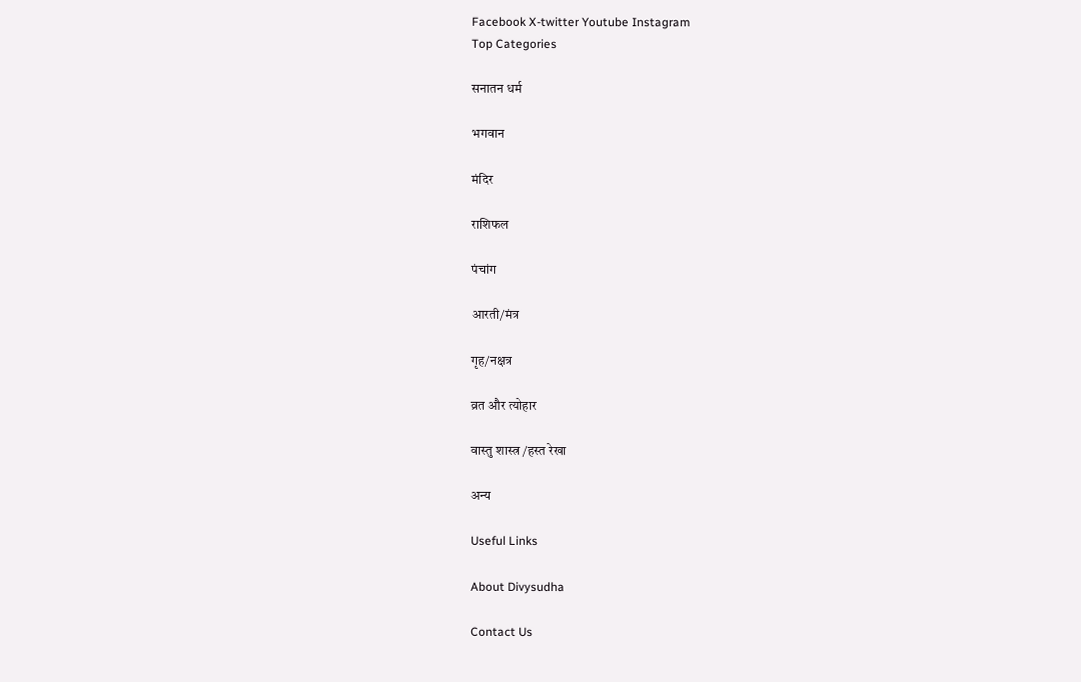Facebook X-twitter Youtube Instagram
Top Categories

सनातन धर्म

भगवान

मंदिर

राशिफल

पंचांग

आरती/मंत्र

गृह/नक्षत्र

व्रत और त्योहार

वास्तु शास्त्र /हस्त रेखा

अन्य

Useful Links

About Divysudha

Contact Us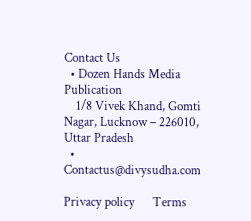Contact Us
  • Dozen Hands Media Publication
    1/8 Vivek Khand, Gomti Nagar, Lucknow – 226010, Uttar Pradesh
  • Contactus@divysudha.com

Privacy policy      Terms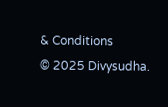& Conditions
© 2025 Divysudha.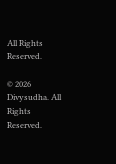All Rights Reserved.

© 2026 Divysudha. All Rights Reserved.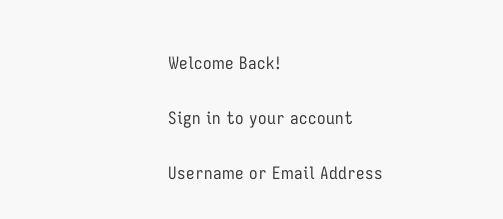Welcome Back!

Sign in to your account

Username or Email Address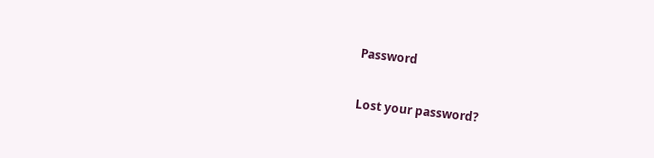Password

Lost your password?